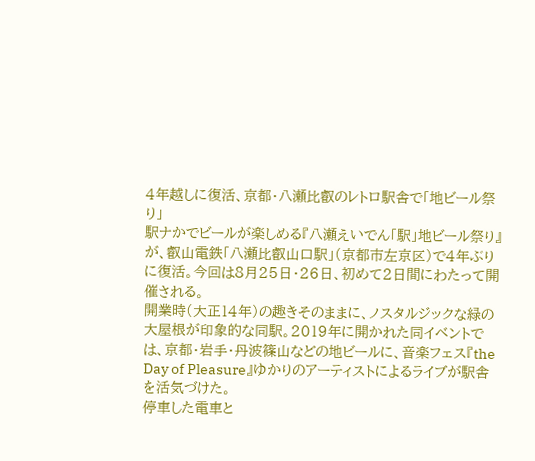4年越しに復活、京都・八瀬比叡のレトロ駅舎で「地ビール祭り」
駅ナかでビールが楽しめる『八瀬えいでん「駅」地ビール祭り』が、叡山電鉄「八瀬比叡山口駅」(京都市左京区)で4年ぶりに復活。今回は8月25日・26日、初めて2日間にわたって開催される。
開業時(大正14年)の趣きそのままに、ノスタルジックな緑の大屋根が印象的な同駅。2019年に開かれた同イベントでは、京都・岩手・丹波篠山などの地ビールに、音楽フェス『the Day of Pleasure』ゆかりのアーティストによるライブが駅舎を活気づけた。
停車した電車と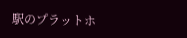駅のプラットホ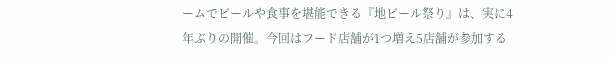ームでビールや食事を堪能できる『地ビール祭り』は、実に4年ぶりの開催。今回はフード店舗が1つ増え5店舗が参加する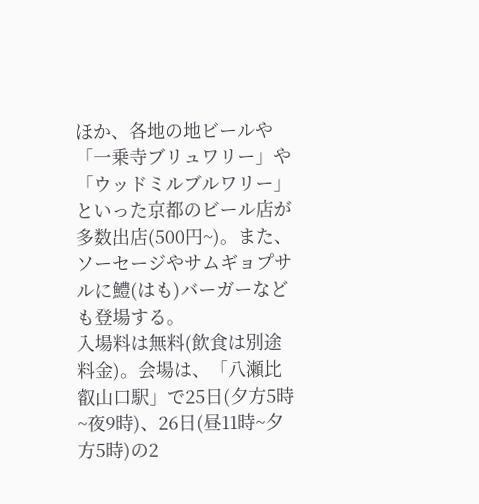ほか、各地の地ビールや「一乗寺ブリュワリー」や「ウッドミルブルワリー」といった京都のビール店が多数出店(500円~)。また、ソーセージやサムギョプサルに鱧(はも)バーガーなども登場する。
入場料は無料(飲食は別途料金)。会場は、「八瀬比叡山口駅」で25日(夕方5時~夜9時)、26日(昼11時~夕方5時)の2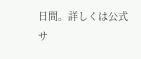日間。詳しくは公式サ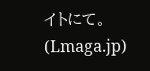イトにて。
(Lmaga.jp)